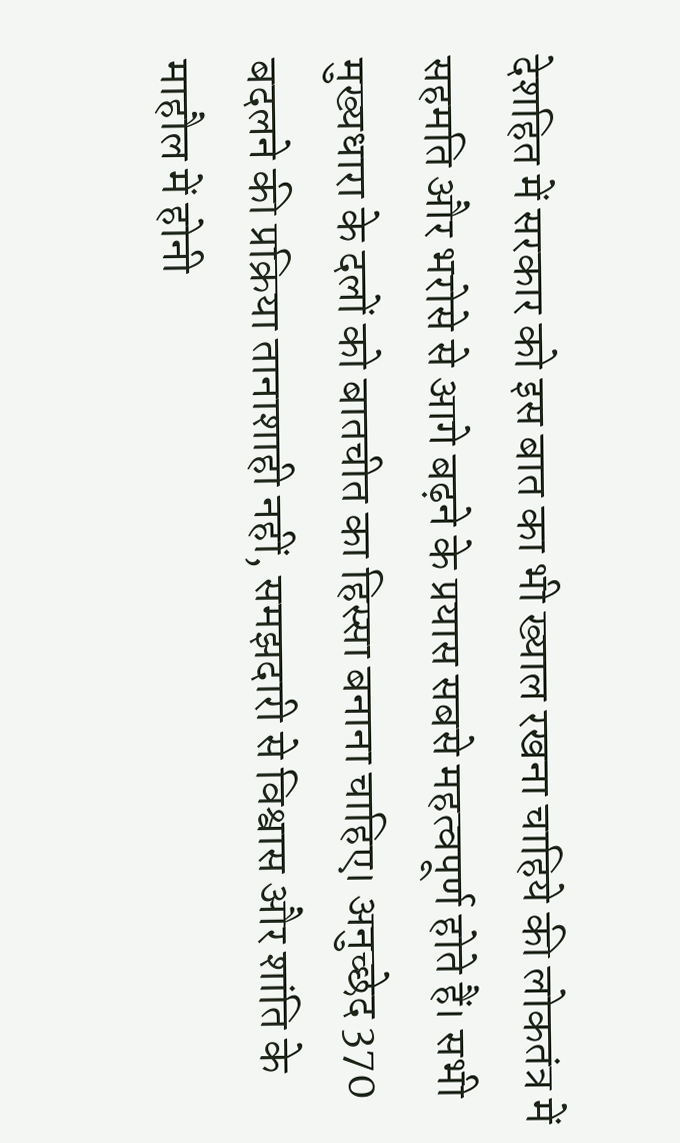देशहित में सरकार को इस बात का भी ख्याल रखना चाहिये की लोकतंत्र में सहमति और भरोसे से आगे बढ़ने के प्रयास सबसे महत्वपूर्ण होते हैं। सभी मुख्यधारा के दलों को बातचीत का हिस्सा बनाना चाहिए। अनुच्छेद 370 बदलने की प्रक्रिया तानाशाही नहीं, समझदारी से विश्वास और शांति के माहौल में होनी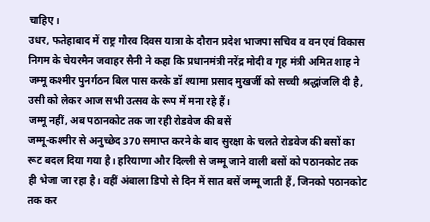चाहिए।
उधर, फतेहाबाद में राष्ट्र गौरव दिवस यात्रा के दौरान प्रदेश भाजपा सचिव व वन एवं विकास निगम के चेयरमैन जवाहर सैनी ने कहा कि प्रधानमंत्री नरेंद्र मोदी व गृह मंत्री अमित शाह ने जम्मू कश्मीर पुनर्गठन बिल पास करके डॉ श्यामा प्रसाद मुखर्जी को सच्ची श्रद्धांजलि दी है, उसी को लेकर आज सभी उत्सव के रूप में मना रहे हैं।
जम्मू नहीं, अब पठानकोट तक जा रही रोडवेज की बसें
जम्मू-कश्मीर से अनुच्छेद 370 समाप्त करने के बाद सुरक्षा के चलते रोडवेज की बसों का रूट बदल दिया गया है। हरियाणा और दिल्ली से जम्मू जाने वाली बसों को पठानकोट तक ही भेजा जा रहा है। वहीं अंबाला डिपो से दिन में सात बसें जम्मू जाती हैं, जिनको पठानकोट तक कर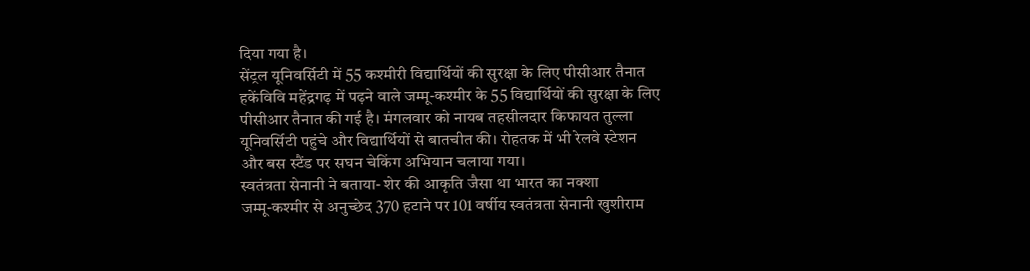दिया गया है।
सेंट्रल यूनिवर्सिटी में 55 कश्मीरी विद्यार्थियों की सुरक्षा के लिए पीसीआर तैनात
हकेंविवि महेंद्रगढ़ में पढ़ने वाले जम्मू-कश्मीर के 55 विद्यार्थियों की सुरक्षा के लिए पीसीआर तैनात की गई है। मंगलवार को नायब तहसीलदार किफायत तुल्ला यूनिवर्सिटी पहुंचे और विद्यार्थियों से बातचीत की। रोहतक में भी रेलवे स्टेशन और बस स्टैंड पर सघन चेकिंग अभियान चलाया गया।
स्वतंत्रता सेनानी ने बताया- शेर की आकृति जैसा था भारत का नक्शा
जम्मू-कश्मीर से अनुच्छेद 370 हटाने पर 101 वर्षीय स्वतंत्रता सेनानी खुशीराम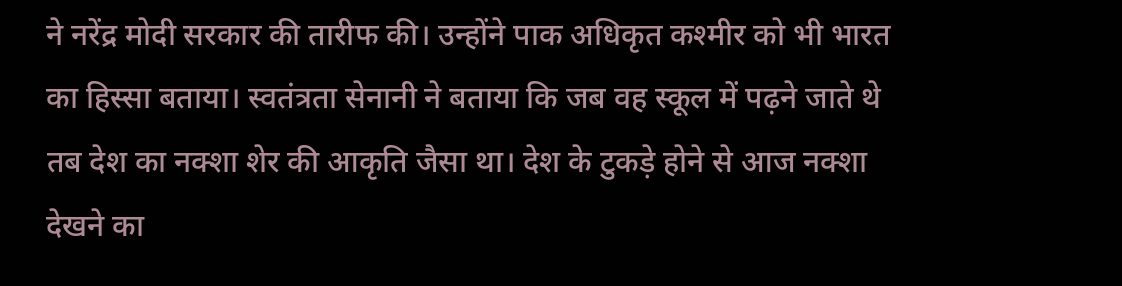ने नरेंद्र मोदी सरकार की तारीफ की। उन्होंने पाक अधिकृत कश्मीर को भी भारत का हिस्सा बताया। स्वतंत्रता सेनानी ने बताया कि जब वह स्कूल में पढ़ने जाते थे तब देश का नक्शा शेर की आकृति जैसा था। देश के टुकड़े होने से आज नक्शा देखने का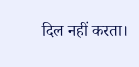दिल नहीं करता।